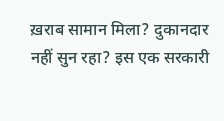ख़राब सामान मिला? दुकानदार नहीं सुन रहा? इस एक सरकारी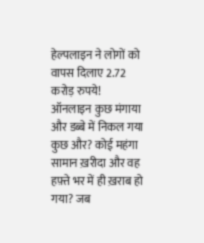हेल्पलाइन ने लोगों को वापस दिलाए 2.72 करोड़ रुपये!
ऑनलाइन कुछ मंगाया और डब्बे में निकल गया कुछ और? कोई महंगा सामान ख़रीदा और वह हफ़्ते भर में ही ख़राब हो गया? जब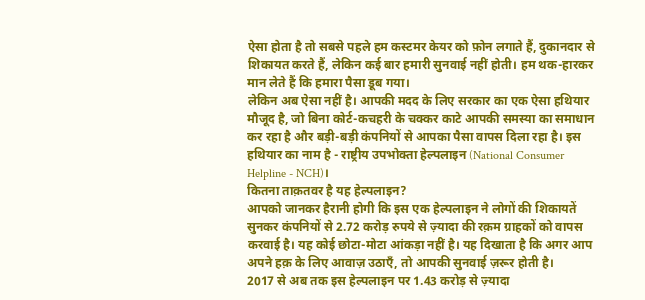ऐसा होता है तो सबसे पहले हम कस्टमर केयर को फ़ोन लगाते हैं, दुकानदार से शिकायत करते हैं, लेकिन कई बार हमारी सुनवाई नहीं होती। हम थक-हारकर मान लेते हैं कि हमारा पैसा डूब गया।
लेकिन अब ऐसा नहीं है। आपकी मदद के लिए सरकार का एक ऐसा हथियार मौजूद है, जो बिना कोर्ट-कचहरी के चक्कर काटे आपकी समस्या का समाधान कर रहा है और बड़ी-बड़ी कंपनियों से आपका पैसा वापस दिला रहा है। इस हथियार का नाम है - राष्ट्रीय उपभोक्ता हेल्पलाइन (National Consumer Helpline - NCH)।
कितना ताक़तवर है यह हेल्पलाइन?
आपको जानकर हैरानी होगी कि इस एक हेल्पलाइन ने लोगों की शिकायतें सुनकर कंपनियों से 2.72 करोड़ रुपये से ज़्यादा की रक़म ग्राहकों को वापस करवाई है। यह कोई छोटा-मोटा आंकड़ा नहीं है। यह दिखाता है कि अगर आप अपने हक़ के लिए आवाज़ उठाएँ, तो आपकी सुनवाई ज़रूर होती है।
2017 से अब तक इस हेल्पलाइन पर 1.43 करोड़ से ज़्यादा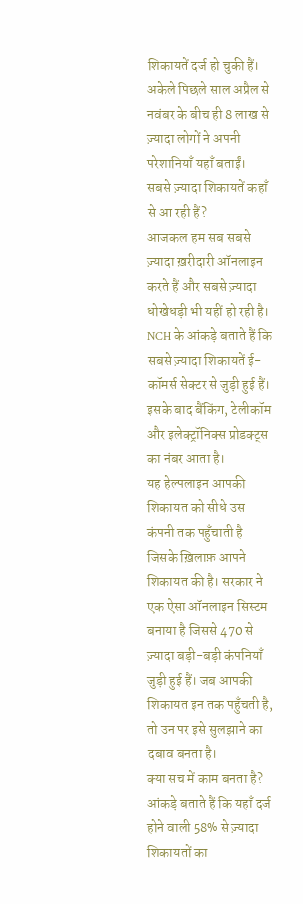शिकायतें दर्ज हो चुकी हैं। अकेले पिछले साल अप्रैल से नवंबर के बीच ही 8 लाख से ज़्यादा लोगों ने अपनी परेशानियाँ यहाँ बताईं।
सबसे ज़्यादा शिकायतें कहाँ से आ रही हैं?
आजकल हम सब सबसे ज़्यादा ख़रीदारी ऑनलाइन करते हैं और सबसे ज़्यादा धोखेधड़ी भी यहीं हो रही है। NCH के आंकड़े बताते हैं कि सबसे ज़्यादा शिकायतें ई-कॉमर्स सेक्टर से जुड़ी हुई हैं। इसके बाद बैंकिंग, टेलीकॉम और इलेक्ट्रॉनिक्स प्रोडक्ट्स का नंबर आता है।
यह हेल्पलाइन आपकी शिकायत को सीधे उस कंपनी तक पहुँचाती है जिसके ख़िलाफ़ आपने शिकायत की है। सरकार ने एक ऐसा ऑनलाइन सिस्टम बनाया है जिससे 470 से ज़्यादा बड़ी-बड़ी कंपनियाँ जुड़ी हुई हैं। जब आपकी शिकायत इन तक पहुँचती है, तो उन पर इसे सुलझाने का दबाव बनता है।
क्या सच में काम बनता है?
आंकड़े बताते हैं कि यहाँ दर्ज होने वाली 58% से ज़्यादा शिकायतों का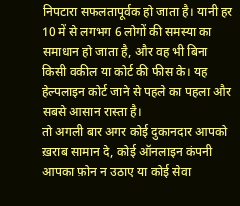निपटारा सफलतापूर्वक हो जाता है। यानी हर 10 में से लगभग 6 लोगों की समस्या का समाधान हो जाता है, और वह भी बिना किसी वकील या कोर्ट की फीस के। यह हेल्पलाइन कोर्ट जाने से पहले का पहला और सबसे आसान रास्ता है।
तो अगली बार अगर कोई दुकानदार आपको ख़राब सामान दे, कोई ऑनलाइन कंपनी आपका फ़ोन न उठाए या कोई सेवा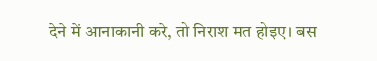देने में आनाकानी करे, तो निराश मत होइए। बस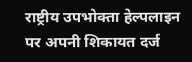राष्ट्रीय उपभोक्ता हेल्पलाइन पर अपनी शिकायत दर्ज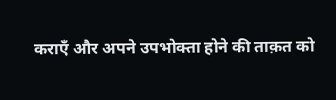कराएँ और अपने उपभोक्ता होने की ताक़त को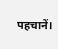पहचानें।